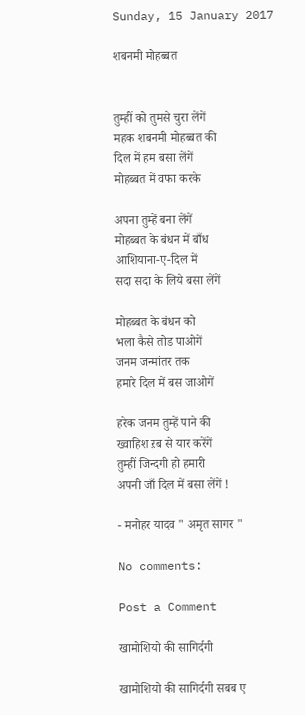Sunday, 15 January 2017

शबनमी मोहब्बत


तुम्हीं को तुमसे चुरा लेंगें
महक शबनमी मोहब्बत की
दिल में हम बसा लेंगें
मोहब्बत में वफा करके

अपना तुम्हें बना लेंगें
मोहब्बत के बंधन में बाँध
आशियाना-ए-दिल में
सदा सदा के लिये बसा लेंगें

मोहब्बत के बंधन को
भला कैसे तोड पाओगें
जनम जन्मांतर तक
हमारे दिल में बस जाओगें

हरेक जनम तुम्हें पाने की
ख्वाहिश ऱब से यार करेंगें
तुम्हीं जिन्दगी हो हमारी
अपनी जाँ दिल में बसा लेंगें !

- मनोहर यादव " अमृत सागर "

No comments:

Post a Comment

खामोशियो की सागिर्दगी

खामोशियो की सागिर्दगी सबब ए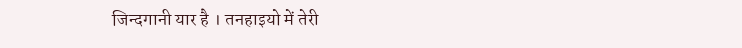जिन्दगानी यार है । तनहाइयो में तेरी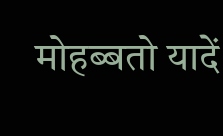मोहब्बतो यादें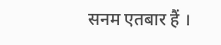सनम एतबार हैं ।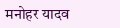मनोहर यादव